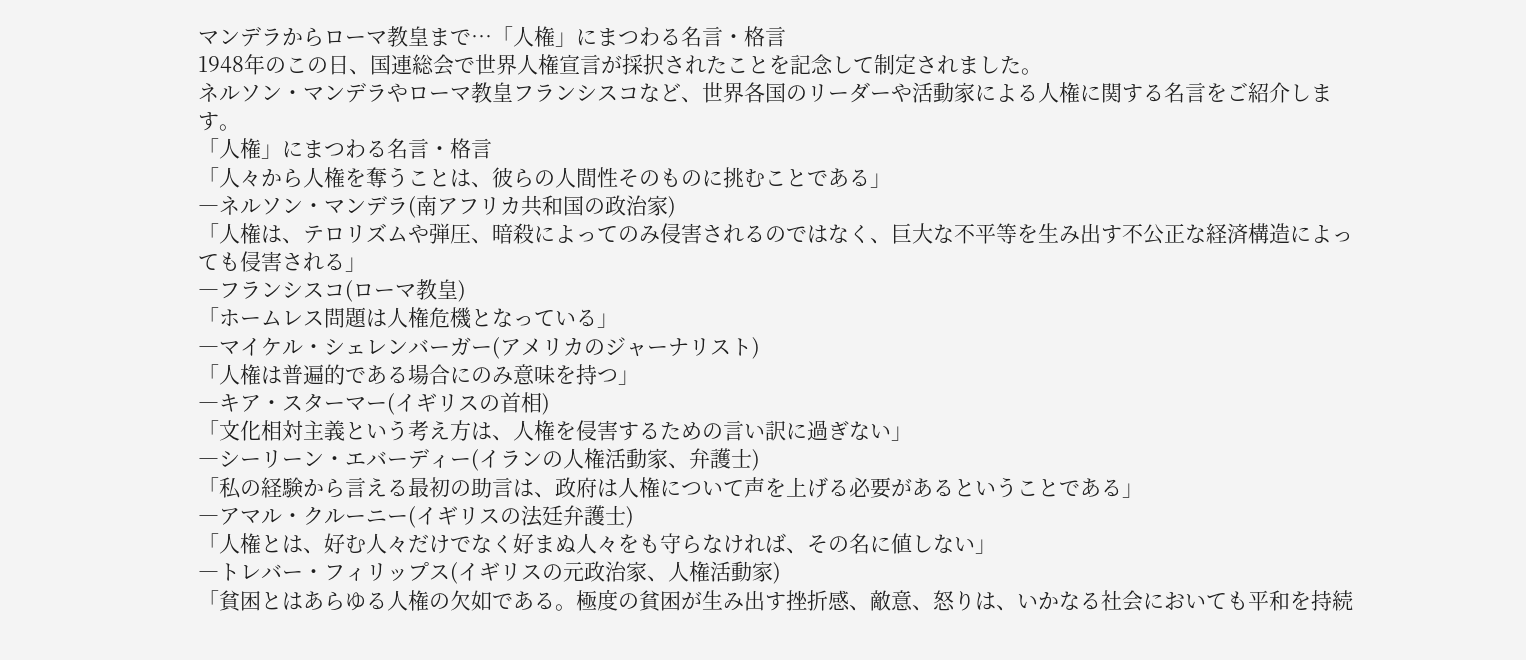マンデラからローマ教皇まで…「人権」にまつわる名言・格言
1948年のこの日、国連総会で世界人権宣言が採択されたことを記念して制定されました。
ネルソン・マンデラやローマ教皇フランシスコなど、世界各国のリーダーや活動家による人権に関する名言をご紹介します。
「人権」にまつわる名言・格言
「人々から人権を奪うことは、彼らの人間性そのものに挑むことである」
―ネルソン・マンデラ(南アフリカ共和国の政治家)
「人権は、テロリズムや弾圧、暗殺によってのみ侵害されるのではなく、巨大な不平等を生み出す不公正な経済構造によっても侵害される」
―フランシスコ(ローマ教皇)
「ホームレス問題は人権危機となっている」
―マイケル・シェレンバーガー(アメリカのジャーナリスト)
「人権は普遍的である場合にのみ意味を持つ」
―キア・スターマー(イギリスの首相)
「文化相対主義という考え方は、人権を侵害するための言い訳に過ぎない」
―シーリーン・エバーディー(イランの人権活動家、弁護士)
「私の経験から言える最初の助言は、政府は人権について声を上げる必要があるということである」
―アマル・クルーニー(イギリスの法廷弁護士)
「人権とは、好む人々だけでなく好まぬ人々をも守らなければ、その名に値しない」
―トレバー・フィリップス(イギリスの元政治家、人権活動家)
「貧困とはあらゆる人権の欠如である。極度の貧困が生み出す挫折感、敵意、怒りは、いかなる社会においても平和を持続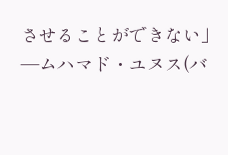させることができない」
―ムハマド・ユヌス(バ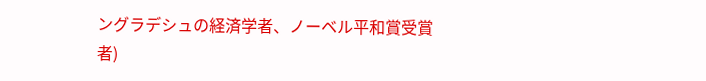ングラデシュの経済学者、ノーベル平和賞受賞者)